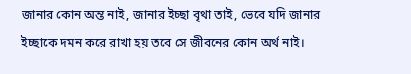জানার কোন অন্ত নাই, জানার ইচ্ছা বৃথা তাই, ভেবে যদি জানার ইচ্ছাকে দমন করে রাখা হয় তবে সে জীবনের কোন অর্থ নাই।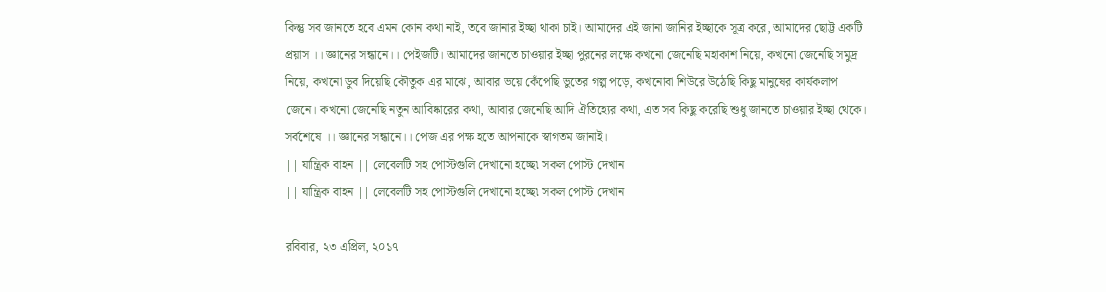কিন্তু সব জানতে হবে এমন কোন কথা নাই, তবে জানার ইচ্ছা থাকা চাই। আমাদের এই জানা জানির ইচ্ছাকে সূত্র করে, আমাদের ছোট্ট একটি প্রয়াস ।। জ্ঞানের সন্ধানে।। পেইজটি। আমাদের জানতে চাওয়ার ইচ্ছা পুরনের লক্ষে কখনো জেনেছি মহাকাশ নিয়ে, কখনো জেনেছি সমুদ্র নিয়ে, কখনো ডুব দিয়েছি কৌতুক এর মাঝে, আবার ভয়ে কেঁপেছি ভুতের গল্প পড়ে, কখনোবা শিউরে উঠেছি কিছু মানুষের কার্যকলাপ জেনে। কখনো জেনেছি নতুন আবিষ্কারের কথা, আবার জেনেছি আদি ঐতিহ্যের কথা, এত সব কিছু করেছি শুধু জানতে চাওয়ার ইচ্ছা থেকে। সর্বশেষে ।। জ্ঞানের সন্ধানে।। পেজ এর পক্ষ হতে আপনাকে স্বাগতম জানাই।
|| যান্ত্রিক বাহন || লেবেলটি সহ পোস্টগুলি দেখানো হচ্ছে৷ সকল পোস্ট দেখান
|| যান্ত্রিক বাহন || লেবেলটি সহ পোস্টগুলি দেখানো হচ্ছে৷ সকল পোস্ট দেখান

রবিবার, ২৩ এপ্রিল, ২০১৭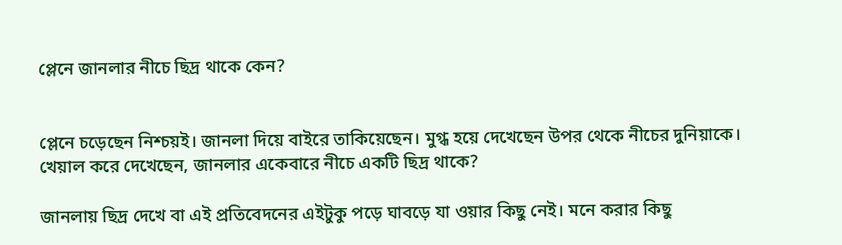প্লেনে জানলার নীচে ছিদ্র থাকে কেন?


প্লেনে চড়েছেন নিশ্চয়ই। জানলা দিয়ে বাইরে তাকিয়েছেন। মুগ্ধ হয়ে দেখেছেন উপর থেকে নীচের দুনিয়াকে। খেয়াল করে দেখেছেন, জানলার একেবারে নীচে একটি ছিদ্র থাকে?

জানলায় ছিদ্র দেখে বা এই প্রতিবেদনের এইটুকু পড়ে ঘাবড়ে যা ওয়ার কিছু নেই। মনে করার কিছু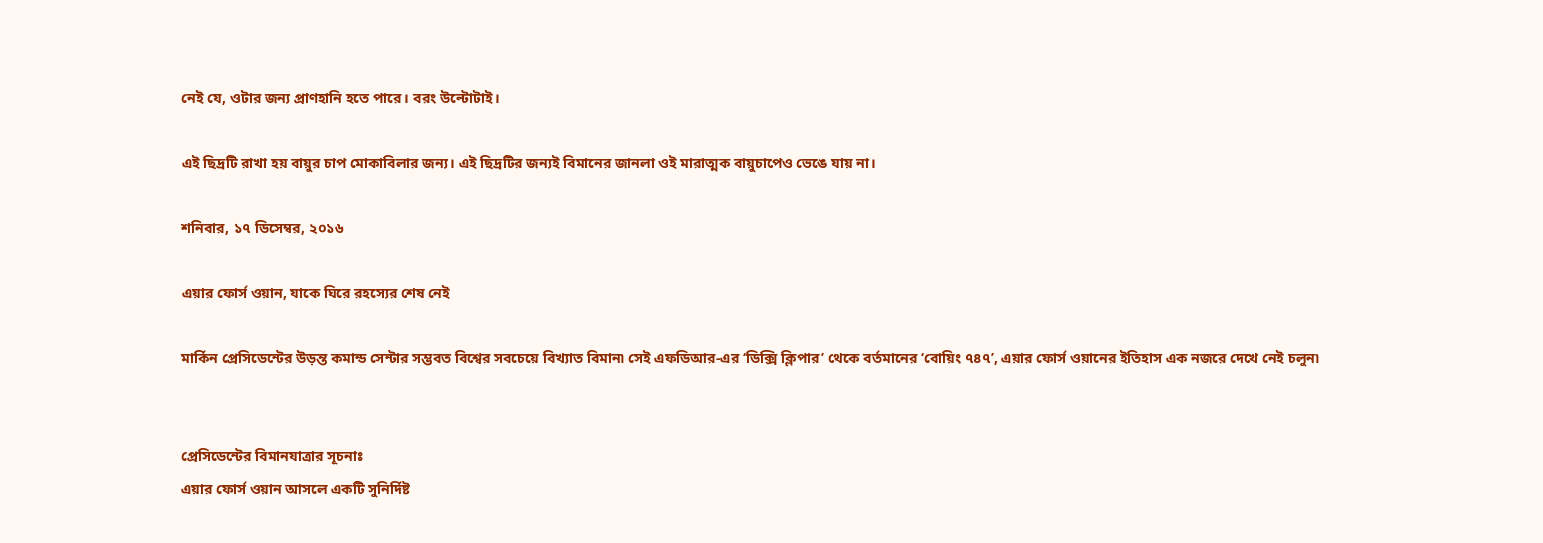নেই যে, ওটার জন্য প্রাণহানি হতে পারে। বরং উল্টোটাই।

এই ছিদ্রটি রাখা হয় বায়ুর চাপ মোকাবিলার জন্য। এই ছিদ্রটির জন্যই বিমানের জানলা ওই মারাত্মক বায়ুচাপেও ভেঙে যায় না।

শনিবার, ১৭ ডিসেম্বর, ২০১৬

এয়ার ফোর্স ওয়ান, যাকে ঘিরে রহস্যের শেষ নেই

মার্কিন প্রেসিডেন্টের উড়ন্ত কমান্ড সেন্টার সম্ভবত বিশ্বের সবচেয়ে বিখ্যাত বিমান৷ সেই এফডিআর-এর ‘ডিক্সি ক্লিপার’ থেকে বর্তমানের ‘বোয়িং ৭৪৭’, এয়ার ফোর্স ওয়ানের ইতিহাস এক নজরে দেখে নেই চলুন৷


প্রেসিডেন্টের বিমানযাত্রার সূচনাঃ
এয়ার ফোর্স ওয়ান আসলে একটি সুনির্দিষ্ট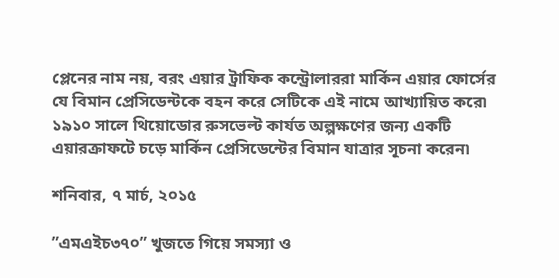প্লেনের নাম নয়, বরং এয়ার ট্রাফিক কন্ট্রোলাররা মার্কিন এয়ার ফোর্সের যে বিমান প্রেসিডেন্টকে বহন করে সেটিকে এই নামে আখ্যায়িত করে৷ ১৯১০ সালে থিয়োডোর রুসভেল্ট কার্যত অল্পক্ষণের জন্য একটি এয়ারক্রাফটে চড়ে মার্কিন প্রেসিডেন্টের বিমান যাত্রার সূচনা করেন৷

শনিবার, ৭ মার্চ, ২০১৫

”এমএইচ৩৭০” খুজতে গিয়ে সমস্যা ও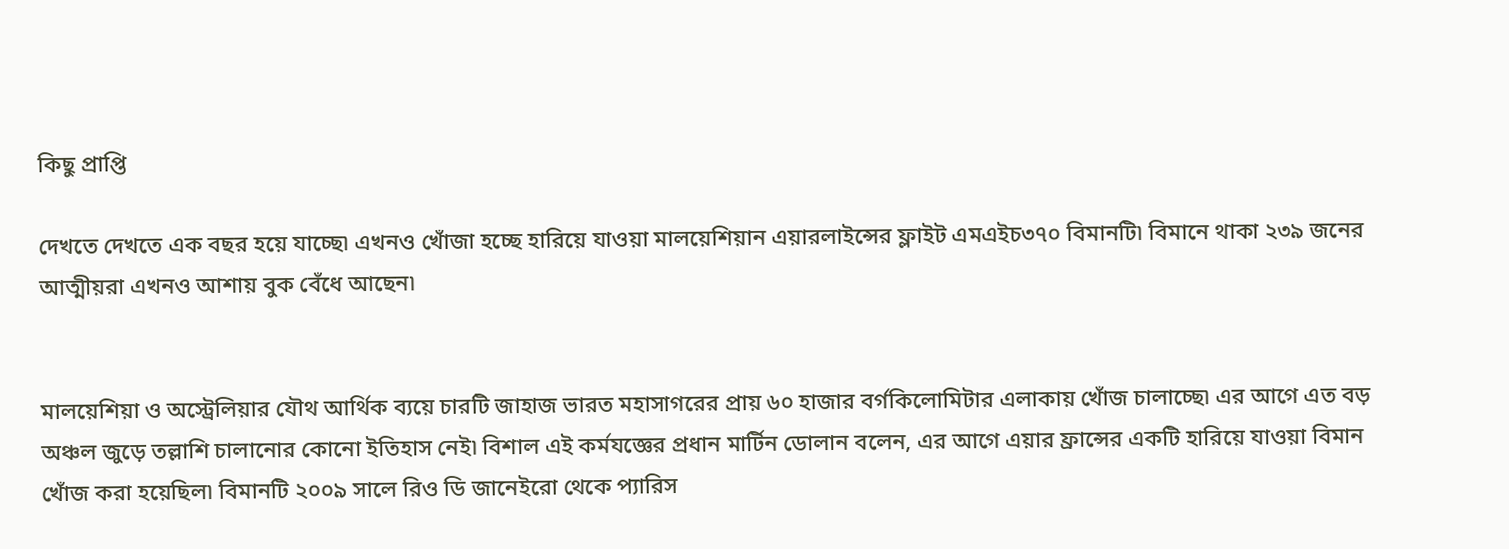কিছু প্রাপ্তি

দেখতে দেখতে এক বছর হয়ে যাচ্ছে৷ এখনও খোঁজা হচ্ছে হারিয়ে যাওয়া মালয়েশিয়ান এয়ারলাইন্সের ফ্লাইট এমএইচ৩৭০ বিমানটি৷ বিমানে থাকা ২৩৯ জনের আত্মীয়রা এখনও আশায় বুক বেঁধে আছেন৷


মালয়েশিয়া ও অস্ট্রেলিয়ার যৌথ আর্থিক ব্যয়ে চারটি জাহাজ ভারত মহাসাগরের প্রায় ৬০ হাজার বর্গকিলোমিটার এলাকায় খোঁজ চালাচ্ছে৷ এর আগে এত বড় অঞ্চল জুড়ে তল্লাশি চালানোর কোনো ইতিহাস নেই৷ বিশাল এই কর্মযজ্ঞের প্রধান মার্টিন ডোলান বলেন, এর আগে এয়ার ফ্রান্সের একটি হারিয়ে যাওয়া বিমান খোঁজ করা হয়েছিল৷ বিমানটি ২০০৯ সালে রিও ডি জানেইরো থেকে প্যারিস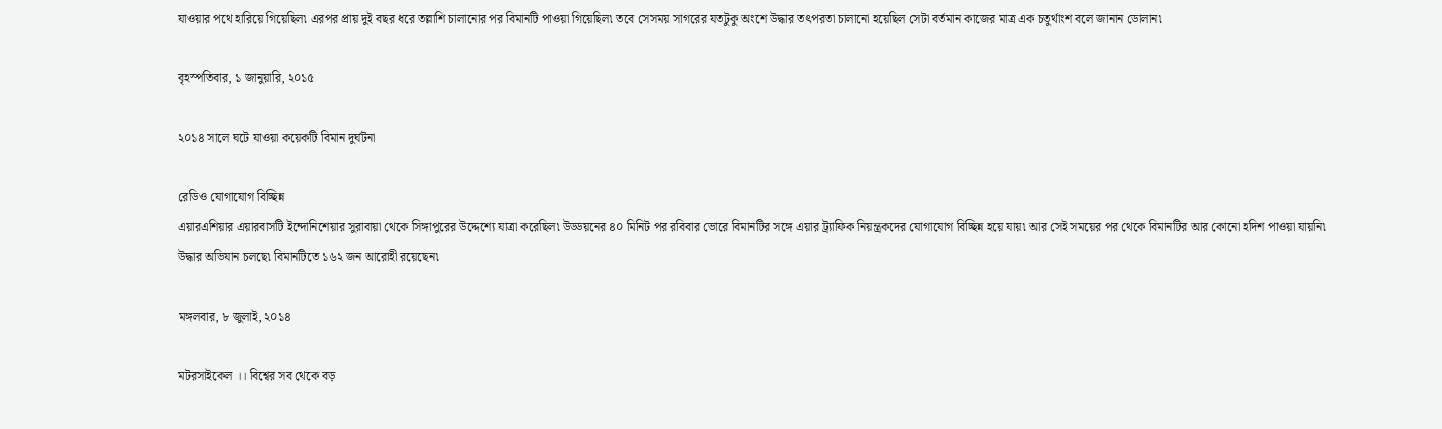যাওয়ার পথে হারিয়ে গিয়েছিল৷ এরপর প্রায় দুই বছর ধরে তল্লাশি চালানোর পর বিমানটি পাওয়া গিয়েছিল৷ তবে সেসময় সাগরের যতটুকু অংশে উদ্ধার তৎপরতা চালানো হয়েছিল সেটা বর্তমান কাজের মাত্র এক চতুর্থাংশ বলে জানান ডোলান৷

বৃহস্পতিবার, ১ জানুয়ারি, ২০১৫

২০১৪ সালে ঘটে যাওয়া কয়েকটি বিমান দুর্ঘটনা

রেডিও যোগাযোগ বিচ্ছিন্ন
এয়ারএশিয়ার এয়ারবাসটি ইন্দোনিশেয়ার সুরাবায়া থেকে সিঙ্গাপুরের উদ্দেশ্যে যাত্রা করেছিল৷ উড্ডয়নের ৪০ মিনিট পর রবিবার ভোরে বিমানটির সঙ্গে এয়ার ট্র্যাফিক নিয়ন্ত্রকদের যোগাযোগ বিচ্ছিন্ন হয়ে যায়৷ আর সেই সময়ের পর থেকে বিমানটির আর কোনো হদিশ পাওয়া যায়নি৷ উদ্ধার অভিযান চলছে৷ বিমানটিতে ১৬২ জন আরোহী রয়েছেন৷

মঙ্গলবার, ৮ জুলাই, ২০১৪

মটরসাইকেল ।। বিশ্বের সব থেকে বড়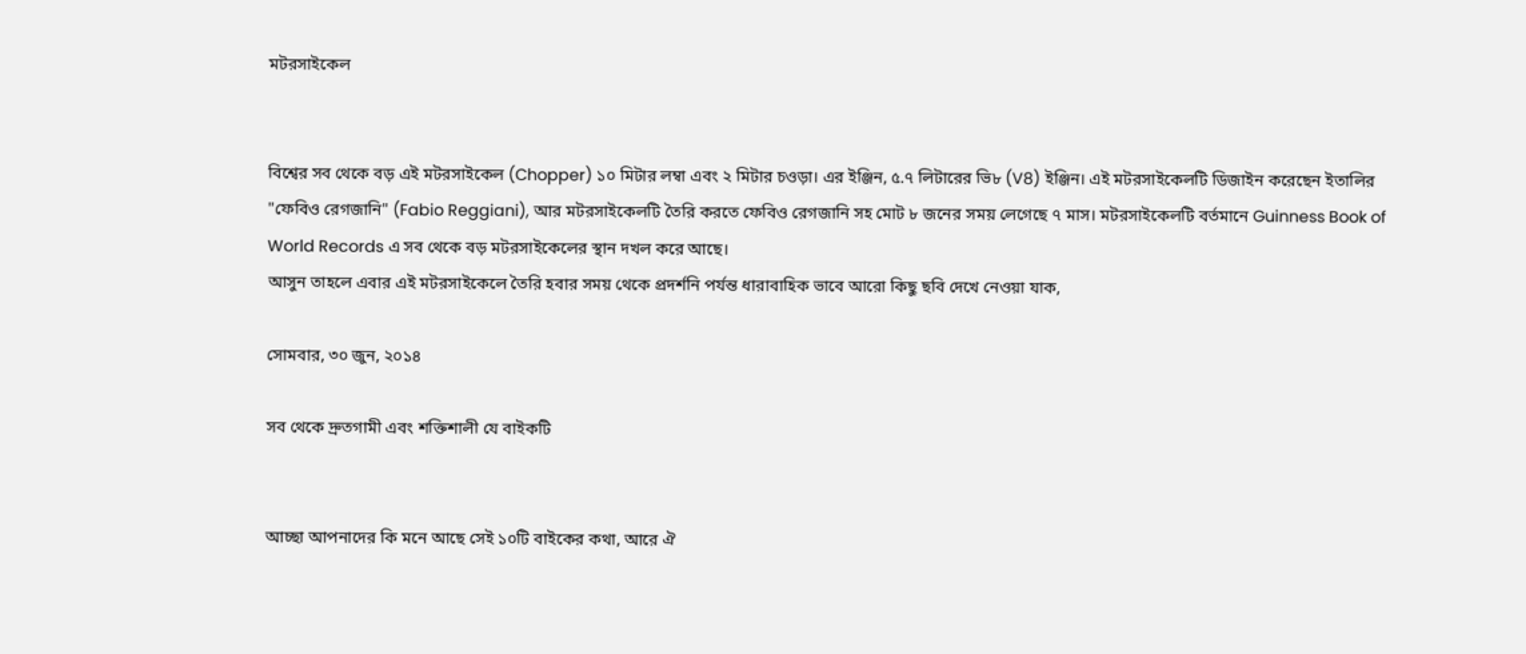মটরসাইকেল


বিশ্বের সব থেকে বড় এই মটরসাইকেল (Chopper) ১০ মিটার লম্বা এবং ২ মিটার চওড়া। এর ইঞ্জিন, ৫.৭ লিটারের ভি৮ (V8) ইঞ্জিন। এই মটরসাইকেলটি ডিজাইন করেছেন ইতালির "ফেবিও রেগজানি" (Fabio Reggiani), আর মটরসাইকেলটি তৈরি করতে ফেবিও রেগজানি সহ মোট ৮ জনের সময় লেগেছে ৭ মাস। মটরসাইকেলটি বর্তমানে Guinness Book of World Records এ সব থেকে বড় মটরসাইকেলের স্থান দখল করে আছে।
আসুন তাহলে এবার এই মটরসাইকেলে তৈরি হবার সময় থেকে প্রদর্শনি পর্যন্ত ধারাবাহিক ভাবে আরো কিছু ছবি দেখে নেওয়া যাক,

সোমবার, ৩০ জুন, ২০১৪

সব থেকে দ্রুতগামী এবং শক্তিশালী যে বাইকটি


আচ্ছা আপনাদের কি মনে আছে সেই ১০টি বাইকের কথা, আরে ঐ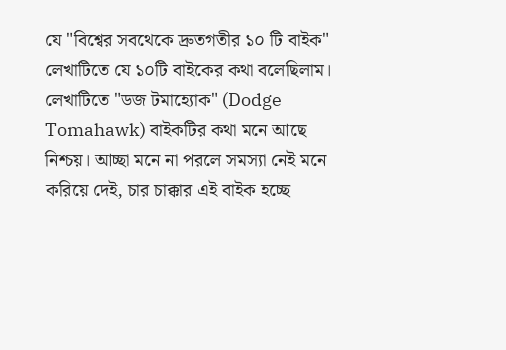যে "বিশ্বের সবথেকে দ্রুতগতীর ১০ টি বাইক" লেখাটিতে যে ১০টি বাইকের কথা বলেছিলাম। লেখাটিতে "ডজ টমাহ্যোক" (Dodge Tomahawk) বাইকটির কথা মনে আছে নিশ্চয়। আচ্ছা মনে না পরলে সমস্যা নেই মনে করিয়ে দেই, চার চাক্কার এই বাইক হচ্ছে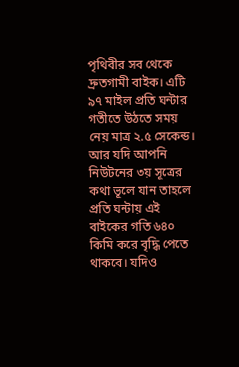পৃথিবীর সব থেকে দ্রুতগামী বাইক। এটি ৯৭ মাইল প্রতি ঘন্টার গতীতে উঠতে সময় নেয় মাত্র ২.৫ সেকেন্ড। আর যদি আপনি নিউটনের ৩য় সূত্রের কথা ভূলে যান তাহলে প্রতি ঘন্টায় এই বাইকের গতি ৬৪০ কিমি করে বৃদ্ধি পেতে থাকবে। যদিও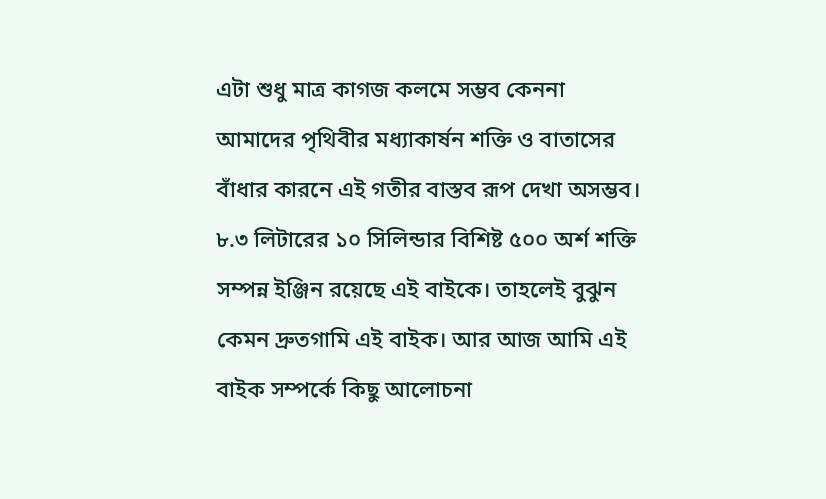এটা শুধু মাত্র কাগজ কলমে সম্ভব কেননা আমাদের পৃথিবীর মধ্যাকার্ষন শক্তি ও বাতাসের বাঁধার কারনে এই গতীর বাস্তব রূপ দেখা অসম্ভব। ৮.৩ লিটারের ১০ সিলিন্ডার বিশিষ্ট ৫০০ অর্শ শক্তি সম্পন্ন ইঞ্জিন রয়েছে এই বাইকে। তাহলেই বুঝুন কেমন দ্রুতগামি এই বাইক। আর আজ আমি এই বাইক সম্পর্কে কিছু আলোচনা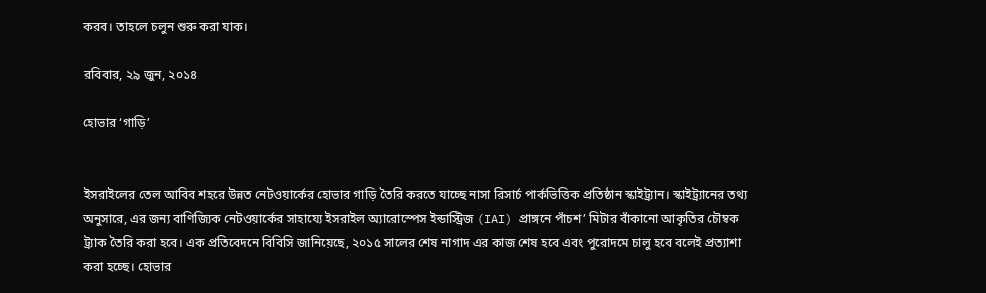করব। তাহলে চলুন শুরু করা যাক।

রবিবার, ২৯ জুন, ২০১৪

হোভার ‘গাড়ি’


ইসরাইলের তেল আবিব শহরে উন্নত নেটওয়ার্কের হোভার গাড়ি তৈরি করতে যাচ্ছে নাসা রিসার্চ পার্কভিত্তিক প্রতিষ্ঠান স্কাইট্র্যান। স্কাইট্র্যানের তথ্য অনুসারে, এর জন্য বাণিজ্যিক নেটওয়ার্কের সাহায্যে ইসরাইল অ্যারোস্পেস ইন্ডাস্ট্রিজ (IAI) প্রাঙ্গনে পাঁচশ’ মিটার বাঁকানো আকৃতির চৌম্বক ট্র্যাক তৈরি করা হবে। এক প্রতিবেদনে বিবিসি জানিয়েছে, ২০১৫ সালের শেষ নাগাদ এর কাজ শেষ হবে এবং পুরোদমে চালু হবে বলেই প্রত্যাশা করা হচ্ছে। হোভার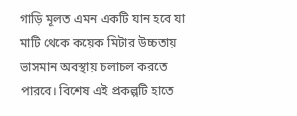গাড়ি মূলত এমন একটি যান হবে যা মাটি থেকে কয়েক মিটার উচ্চতায় ভাসমান অবস্থায় চলাচল করতে পারবে। বিশেষ এই প্রকল্পটি হাতে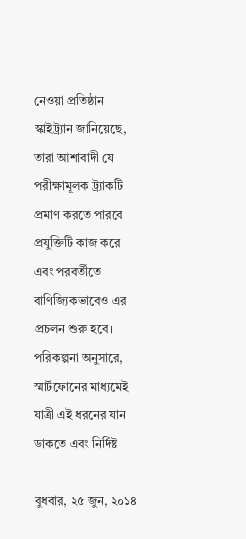নেওয়া প্রতিষ্ঠান স্কাইট্র্যান জানিয়েছে, তারা আশাবাদী যে পরীক্ষামূলক ট্র্যাকটি প্রমাণ করতে পারবে প্রযুক্তিটি কাজ করে এবং পরবর্তীতে বাণিজ্যিকভাবেও এর প্রচলন শুরু হবে। পরিকল্পনা অনুসারে, স্মার্টফোনের মাধ্যমেই যাত্রী এই ধরনের যান ডাকতে এবং নির্দিষ্ট

বুধবার, ২৫ জুন, ২০১৪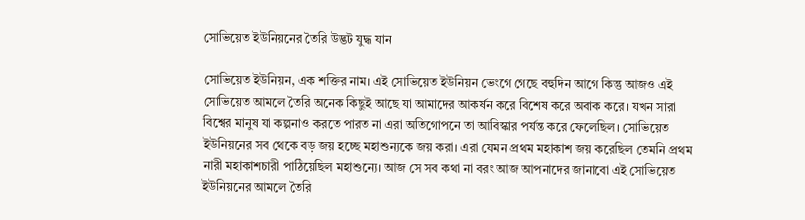সোভিয়েত ইউনিয়নের তৈরি উদ্ভট যুদ্ধ যান

সোভিয়েত ইউনিয়ন, এক শক্তির নাম। এই সোভিয়েত ইউনিয়ন ভেংগে গেছে বহুদিন আগে কিন্তু আজও এই সোভিয়েত আমলে তৈরি অনেক কিছুই আছে যা আমাদের আকর্ষন করে বিশেষ করে অবাক করে। যখন সারা বিশ্বের মানুষ যা কল্পনাও করতে পারত না এরা অতিগোপনে তা আবিস্কার পর্যন্ত করে ফেলেছিল। সোভিয়েত ইউনিয়নের সব থেকে বড় জয় হচ্ছে মহাশুন্যকে জয় করা। এরা যেমন প্রথম মহাকাশ জয় করেছিল তেমনি প্রথম নারী মহাকাশচারী পাঠিয়েছিল মহাশুন্যে। আজ সে সব কথা না বরং আজ আপনাদের জানাবো এই সোভিয়েত ইউনিয়নের আমলে তৈরি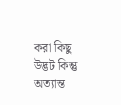করা কিছু উদ্ভট কিন্তু অত্যান্ত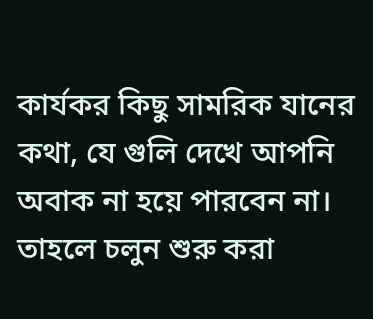কার্যকর কিছু সামরিক যানের কথা, যে গুলি দেখে আপনি অবাক না হয়ে পারবেন না। তাহলে চলুন শুরু করা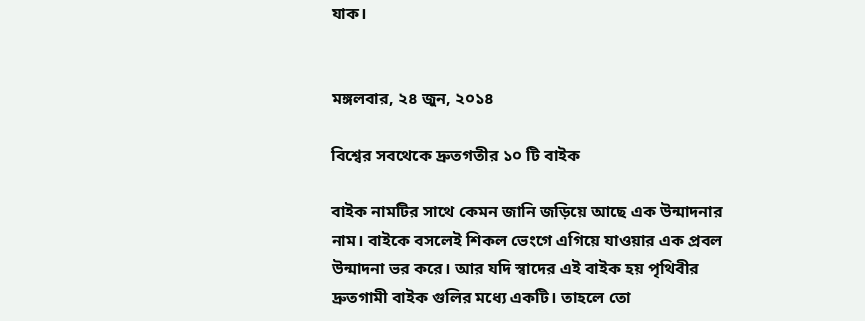যাক।


মঙ্গলবার, ২৪ জুন, ২০১৪

বিশ্বের সবথেকে দ্রুতগতীর ১০ টি বাইক

বাইক নামটির সাথে কেমন জানি জড়িয়ে আছে এক উন্মাদনার নাম। বাইকে বসলেই শিকল ভেংগে এগিয়ে যাওয়ার এক প্রবল উন্মাদনা ভর করে। আর যদি স্বাদের এই বাইক হয় পৃথিবীর দ্রুতগামী বাইক গুলির মধ্যে একটি। তাহলে তো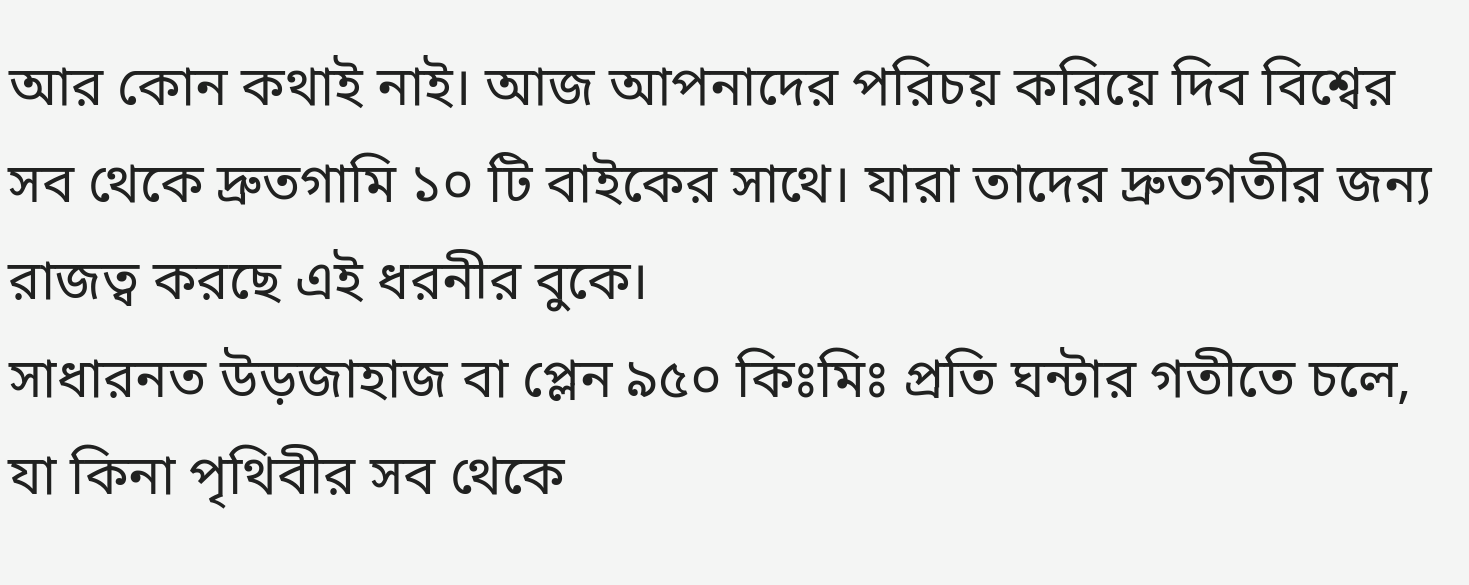আর কোন কথাই নাই। আজ আপনাদের পরিচয় করিয়ে দিব বিশ্বের সব থেকে দ্রুতগামি ১০ টি বাইকের সাথে। যারা তাদের দ্রুতগতীর জন্য রাজত্ব করছে এই ধরনীর বুকে।
সাধারনত উড়জাহাজ বা প্লেন ৯৫০ কিঃমিঃ প্রতি ঘন্টার গতীতে চলে, যা কিনা পৃথিবীর সব থেকে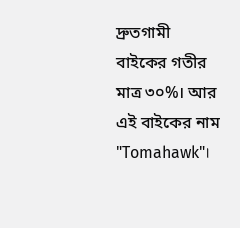দ্রুতগামী বাইকের গতীর মাত্র ৩০%। আর এই বাইকের নাম "Tomahawk"।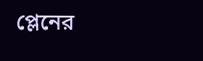প্লেনের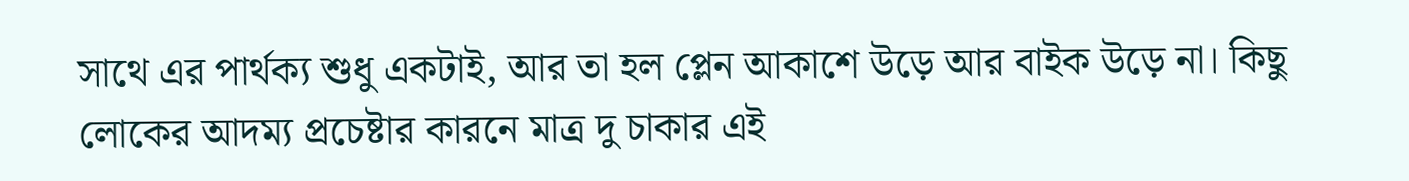সাথে এর পার্থক্য শুধু একটাই, আর তা হল প্লেন আকাশে উড়ে আর বাইক উড়ে না। কিছু লোকের আদম্য প্রচেষ্টার কারনে মাত্র দু চাকার এই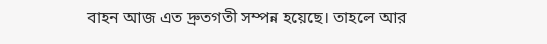বাহন আজ এত দ্রুতগতী সম্পন্ন হয়েছে। তাহলে আর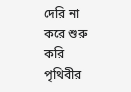দেরি না করে শুরু করি পৃথিবীর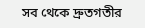সব থেকে দ্রুতগতীর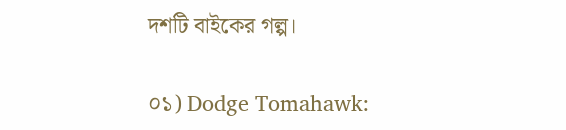দশটি বাইকের গল্প।

০১) Dodge Tomahawk: